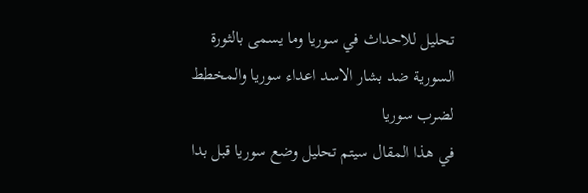تحليل للاحداث في سوريا وما يسمى بالثورة السورية ضد بشار الاسد اعداء سوريا والمخطط لضرب سوريا
في هذا المقال سيتم تحليل وضع سوريا قبل بدا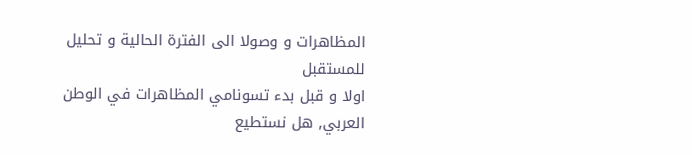المظاهرات و وصولا الى الفترة الحالية و تحليل للمستقبل
اولا و قبل بدء تسونامي المظاهرات في الوطن العربي, هل نستطيع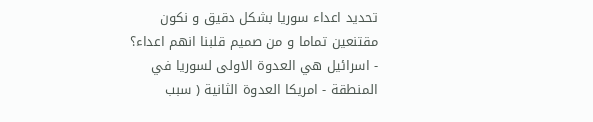تحديد اعداء سوريا بشكل دقيق و نكون مقتنعين تماما و من صميم قلبنا انهم اعداء؟
- اسرائيل هي العدوة الاولى لسوريا في المنطقة - امريكا العدوة الثانية ( سبب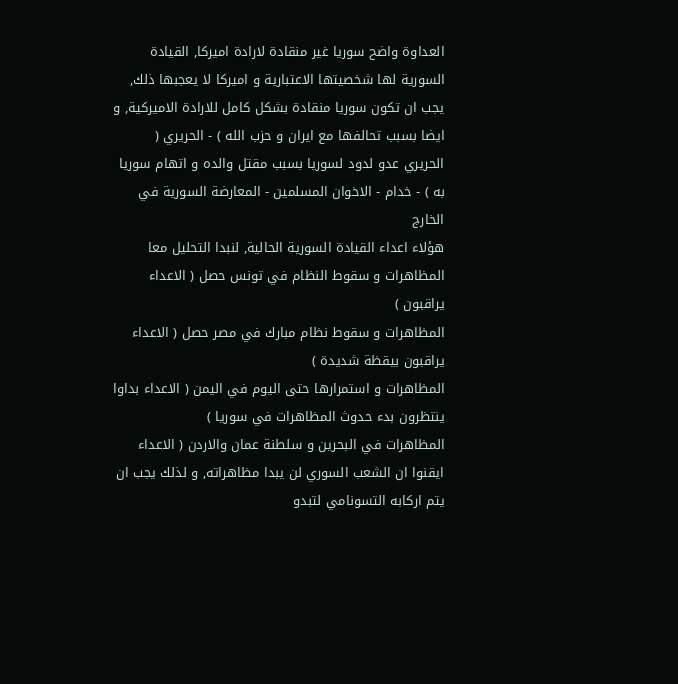العداوة واضح سوريا غير منقادة لارادة اميركا, القيادة السورية لها شخصيتها الاعتبارية و اميركا لا يعجبها ذلك, يجب ان تكون سوريا منقادة بشكل كامل للارادة الاميركية, و ايضا بسبب تحالفها مع ايران و حزب الله ) - الحريري ( الحريري عدو لدود لسوريا بسبب مقتل والده و اتهام سوريا به ) - خدام - الاخوان المسلمين - المعارضة السورية في الخارج
هؤلاء اعداء القيادة السورية الحالية, لنبدا التحليل معا
المظاهرات و سقوط النظام في تونس حصل ( الاعداء يراقبون )
المظاهرات و سقوط نظام مبارك في مصر حصل ( الاعداء يراقبون بيقظة شديدة )
المظاهرات و استمرارها حتى اليوم في اليمن ( الاعداء بداوا ينتظرون بدء حدوث المظاهرات في سوريا )
المظاهرات في البحرين و سلطنة عمان والاردن ( الاعداء ايقنوا ان الشعب السوري لن يبدا مظاهراته, و لذلك يجب ان يتم اركابه التسونامي لتبدو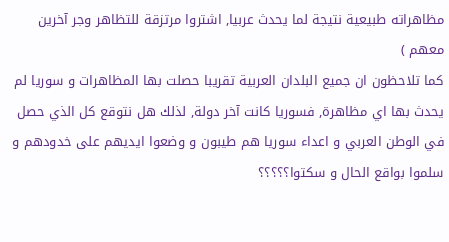مظاهراته طبيعية نتيجة لما يحدث عربيا, اشتروا مرتزقة للتظاهر وجر آخرين معهم )
كما تلاحظون ان جميع البلدان العربية تقريبا حصلت بها المظاهرات و سوريا لم يحدث بها اي مظاهرة, فسوريا كانت آخر دولة, لذلك هل نتوقع كل الذي حصل في الوطن العربي و اعداء سوريا هم طيبون و وضعوا ايديهم على خدودهم و سلموا بواقع الحال و سكتوا؟؟؟؟؟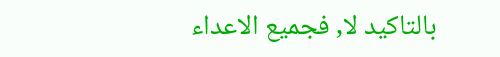بالتاكيد لا, فجميع الاعداء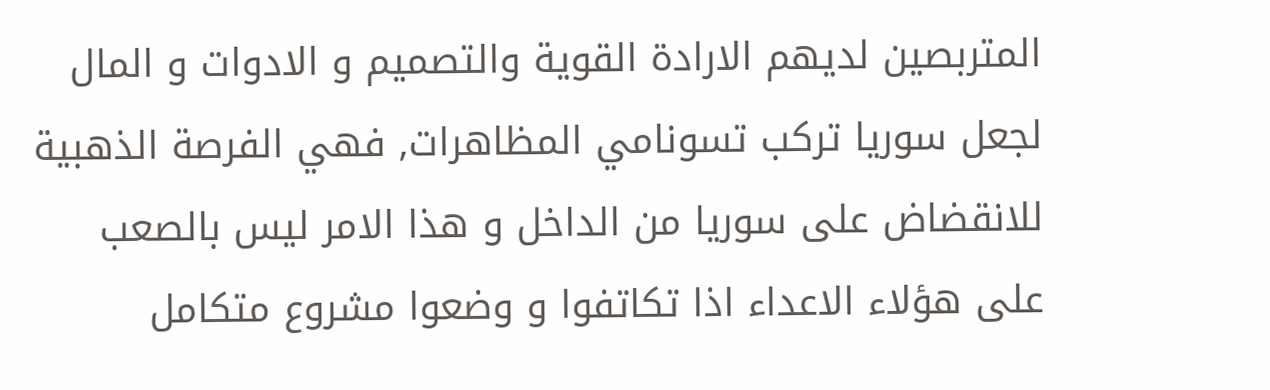المتربصين لديهم الارادة القوية والتصميم و الادوات و المال لجعل سوريا تركب تسونامي المظاهرات, فهي الفرصة الذهبية للانقضاض على سوريا من الداخل و هذا الامر ليس بالصعب على هؤلاء الاعداء اذا تكاتفوا و وضعوا مشروع متكامل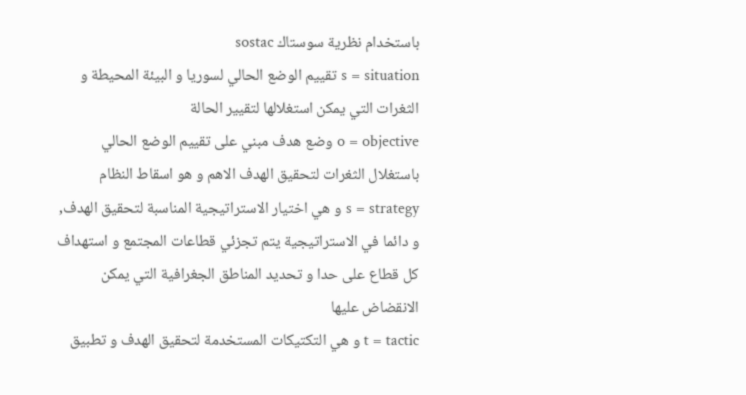باستخدام نظرية سوستاك sostac
s = situation تقييم الوضع الحالي لسوريا و البيئة المحيطة و الثغرات التي يمكن استغلالها لتقيير الحالة
o = objective وضع هدف مبني على تقييم الوضع الحالي باستغلال الثغرات لتحقيق الهدف الاهم و هو اسقاط النظام
s = strategy و هي اختيار الاستراتيجية المناسبة لتحقيق الهدف, و دائما في الاستراتيجية يتم تجزئي قطاعات المجتمع و استهداف كل قطاع على حدا و تحديد المناطق الجغرافية التي يمكن الانقضاض عليها
t = tactic و هي التكتيكات المستخدمة لتحقيق الهدف و تطبيق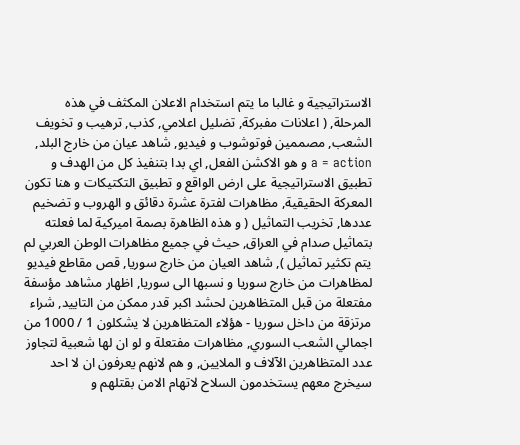الاستراتيجية و غالبا ما يتم استخدام الاعلان المكثف في هذه المرحلة, ( اعلانات مفبركة, تضليل اعلامي, كذب, ترهيب و تخويف الشعب, مصممين فوتوشوب و فيديو, شاهد عيان من خارج البلد,
a = action و هو الاكشن الفعل, اي بدا بتنفيذ كل من الهدف و تطبيق الاستراتيجية على ارض الواقع و تطبيق التكتيكات و هنا تكون المعركة الحقيقية, مظاهرات لفترة عشرة دقائق و الهروب و تضخيم عددها, تخريب التماثيل ( و هذه الظاهرة بصمة اميركية لما فعلته بتماثيل صدام في العراق, حيث في جميع مظاهرات الوطن العربي لم يتم تكثير تماثيل ), شاهد العيان من خارج سوريا, قص مقاطع فيديو لمظاهرات من خارج سوريا و نسبها الى سوريا, اظهار مشاهد مؤسفة مفتعلة من قبل المتظاهرين لحشد اكبر قدر ممكن من التاييد, شراء مرتزقة من داخل سوريا - هؤلاء المتظاهرين لا يشكلون 1 / 1000 من اجمالي الشعب السوري, مظاهرات مفتعلة و لو ان لها شعبية لتجاوز عدد المتظاهرين الآلاف و الملايين, و هم لانهم يعرفون ان لا احد سيخرج معهم يستخدمون السلاح لاتهام الامن بقتلهم و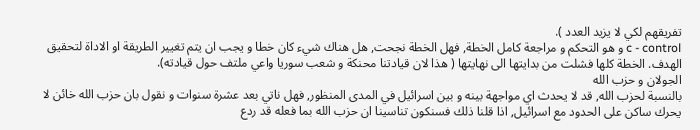تفريقهم لكي لا يزيد العدد ).
c - control و هو التحكم و مراجعة كامل الخطة, فهل الخطة نجحت, هل هناك شيء كان خطا و يجب ان يتم تغيير الطريقة او الاداة لتحقيق الهدف. الخطة كلها فشلت من بدايتها الى نهايتها ( هذا لان قيادتنا محنكة و شعب سوريا واعي ملتف حول قيادته).
الجولان و حزب الله
بالنسبة لحزب الله, قد لا يحدث اي مواجهة بينه و بين اسرائيل في المدى المنظور, فهل ناتي بعد عشرة سنوات و نقول بان حزب الله خائن لا يحرك ساكن على الحدود مع اسرائيل, اذا قلنا ذلك فسنكون تناسينا ان حزب الله بما فعله قد ردع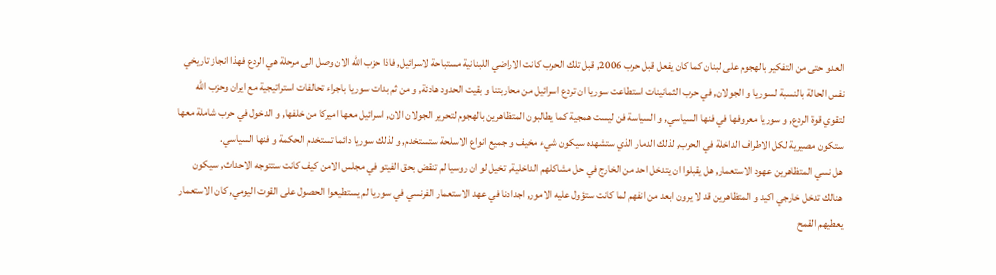العدو حتى من التفكير بالهجوم على لبنان كما كان يفعل قبل حرب 2006, قبل تلك الحرب كانت الاراضي اللبنانية مستباحة لاسرائيل, فاذا حزب الله الان وصل الى مرحلة هي الردع فهذا انجاز تاريخي
نفس الحالة بالنسبة لسوريا و الجولان, في حرب الثمانينات استطاعت سوريا ان تردع اسرائيل من محاربتنا و بقيت الحدود هادئة, و من ثم بدات سوريا باجراء تحالفات استراتيجية مع ايران وحزب الله لتقوي قوة الردع, و سوريا معروفها في فنها السياسي, و السياسة فن ليست همجية كما يطالبون المتظاهرين بالهجوم لتحرير الجولان الان, اسرائيل معها اميركا من خلفها, و الدخول في حرب شاملة معها ستكون مصيرية لكل الاطراف الداخلة في الحرب, لذلك الدمار الذي ستشهده سيكون شيء مخيف و جميع انواع الاسلحة ستستخدم, و لذلك سوريا دائما تستخدم الحكمة و فنها السياسي.
هل نسي المتظاهرين عهود الاستعمار, هل يقبلوا ان يتدخل احد من الخارج في حل مشاكلهم الداخلية, تخيل لو ان روسيا لم تنقض بحق الفيتو في مجلس الامن كيف كانت ستتوجه الاحداث, سيكون هنالك تدخل خارجي اكيد و المتظاهرين قد لا يرون ابعد من انفهم لما كانت ستؤول عليه الامور, اجدادنا في عهد الاستعمار الفرنسي في سوريا لم يستطيعوا الحصول على القوت اليومي, كان الاستعمار يعطيهم القمح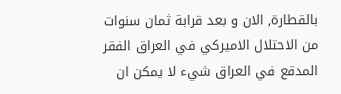بالقطارة, الان و بعد قرابة ثمان سنوات من الاحتلال الاميركي في العراق الفقر المدقع في العراق شيء لا يمكن ان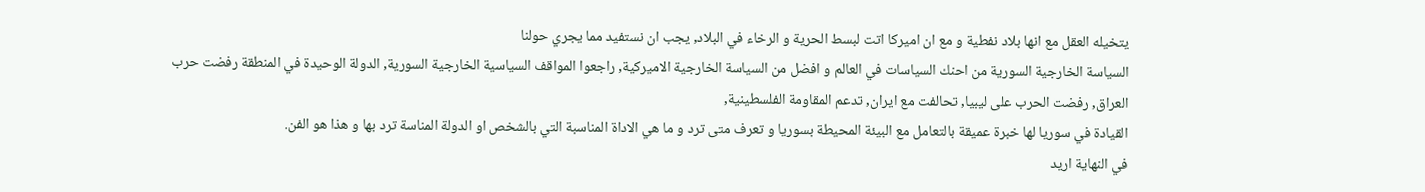يتخيله العقل مع انها بلاد نفطية و مع ان اميركا اتت لبسط الحرية و الرخاء في البلاد, يجب ان نستفيد مما يجري حولنا
السياسة الخارجية السورية من احنك السياسات في العالم و افضل من السياسة الخارجية الاميركية, راجعوا المواقف السياسية الخارجية السورية, الدولة الوحيدة في المنطقة رفضت حرب العراق, رفضت الحرب على ليبيا, تحالفت مع ايران, تدعم المقاومة الفلسطينية,
القيادة في سوريا لها خبرة عميقة بالتعامل مع البيئة المحيطة بسوريا و تعرف متى ترد و ما هي الاداة المناسبة التي بالشخص او الدولة المناسة ترد بها و هذا هو الفن.
في النهاية اريد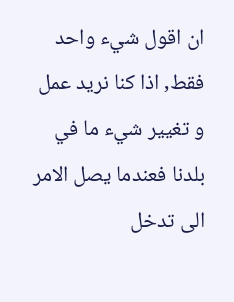ان اقول شيء واحد فقط, اذا كنا نريد عمل و تغيير شيء ما في بلدنا فعندما يصل الامر الى تدخل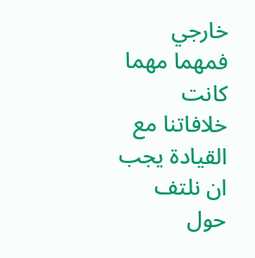خارجي فمهما مهما كانت خلافاتنا مع القيادة يجب ان نلتف حول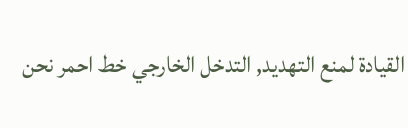القيادة لمنع التهديد, التدخل الخارجي خط احمر نحن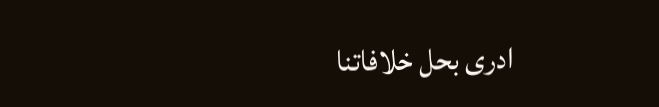ادرى بحل خلافاتنا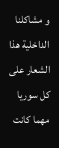و مشاكلنا الداخلية هذا الشعار على كل سوريا مهما كانت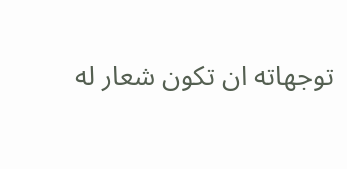توجهاته ان تكون شعار له